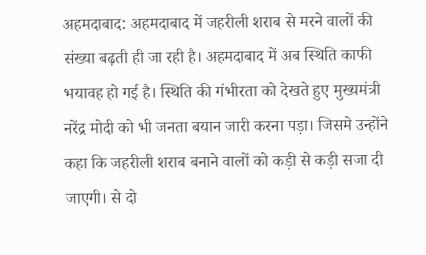अहमदाबाद: अहमदाबाद में जहरीली शराब से मरने वालों की संख्या बढ़ती ही जा रही है। अहमदाबाद में अब स्थिति काफी भयावह हो गई है। स्थिति की गंभीरता को देखते हुए मुख्यमंत्री नरेंद्र मोदी को भी जनता बयान जारी करना पड़ा। जिसमे उन्होंने कहा कि जहरीली शराब बनाने वालों को कड़ी से कड़ी सजा दी जाएगी। से दो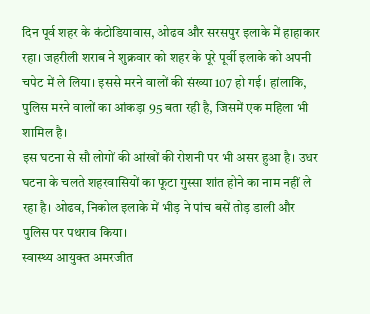दिन पूर्व शहर के कंटोडियावास, ओढव और सरसपुर इलाके में हाहाकार रहा। जहरीली शराब ने शुक्रवार को शहर के पूरे पूर्वी इलाके को अपनी चपेट में ले लिया। इससे मरने वालों की संख्या 107 हो गई। हांलाकि, पुलिस मरने वालों का आंकड़ा 95 बता रही है, जिसमें एक महिला भी शामिल है।
इस घटना से सौ लोगों की आंखों की रोशनी पर भी असर हुआ है। उधर घटना के चलते शहरवासियों का फूटा गुस्सा शांत होने का नाम नहीं ले रहा है। ओढव, निकोल इलाके में भीड़ ने पांच बसें तोड़ डाली और पुलिस पर पथराव किया।
स्वास्थ्य आयुक्त अमरजीत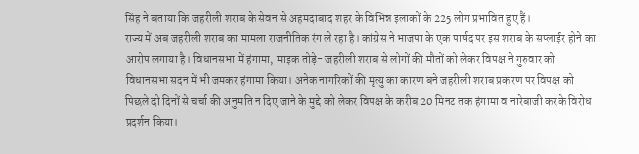सिंह ने बताया कि जहरीली शराब के सेवन से अहमदाबाद शहर के विभिन्न इलाकों के 225 लोग प्रभावित हुए हैं।
राज्य में अब जहरीली शराब का मामला राजनीतिक रंग ले रहा है। कांग्रेस ने भाजपा के एक पार्षद पर इस शराब के सप्लाईर होने का आरोप लगाया है। विधानसभा में हंगामा, माइक तोड़े- जहरीली शराब से लोगों की मौतों को लेकर विपक्ष ने गुरुवार को विधानसभा सदन में भी जमकर हंगामा किया। अनेक नागरिकों की मृत्यु का कारण बने जहरीली शराब प्रकरण पर विपक्ष को पिछले दो दिनों से चर्चा की अनुमति न दिए जाने के मुद्दे को लेकर विपक्ष के करीब 20 मिनट तक हंगामा व नारेबाजी करके विरोध प्रदर्शन किया।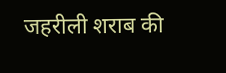जहरीली शराब की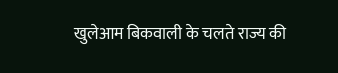खुलेआम बिकवाली के चलते राज्य की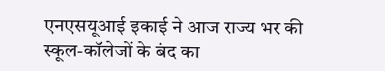एनएसयूआई इकाई ने आज राज्य भर की स्कूल-कॉलेजों के बंद का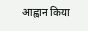आह्वान किया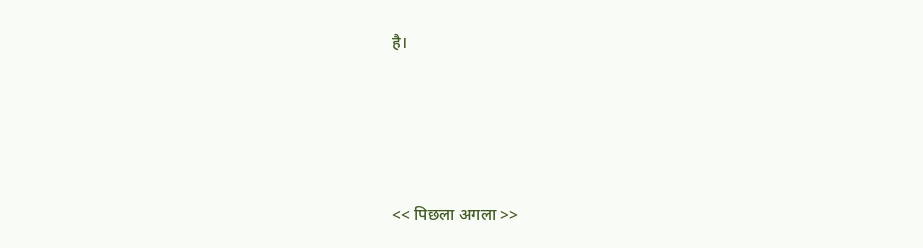है।




<< पिछला अगला >>